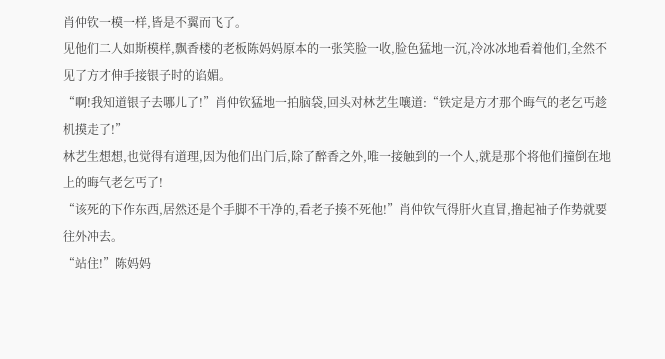肖仲钦一模一样,皆是不翼而飞了。
见他们二人如斯模样,飘香楼的老板陈妈妈原本的一张笑脸一收,脸色猛地一沉,冷冰冰地看着他们,全然不见了方才伸手接银子时的谄媚。
“啊!我知道银子去哪儿了!”肖仲钦猛地一拍脑袋,回头对林艺生嚷道:“铁定是方才那个晦气的老乞丐趁机摸走了!”
林艺生想想,也觉得有道理,因为他们出门后,除了醉香之外,唯一接触到的一个人,就是那个将他们撞倒在地上的晦气老乞丐了!
“该死的下作东西,居然还是个手脚不干净的,看老子揍不死他!”肖仲钦气得肝火直冒,撸起袖子作势就要往外冲去。
“站住!”陈妈妈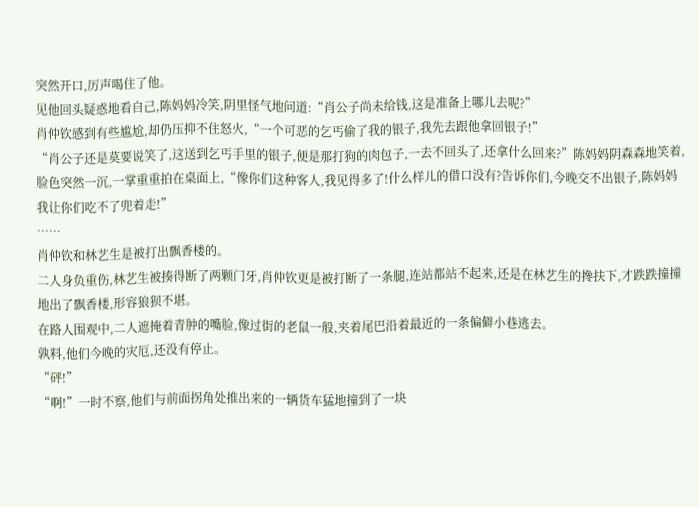突然开口,厉声喝住了他。
见他回头疑惑地看自己,陈妈妈冷笑,阴里怪气地问道:“肖公子尚未给钱,这是准备上哪儿去呢?”
肖仲钦感到有些尴尬,却仍压抑不住怒火,“一个可恶的乞丐偷了我的银子,我先去跟他拿回银子!”
“肖公子还是莫要说笑了,这送到乞丐手里的银子,便是那打狗的肉包子,一去不回头了,还拿什么回来?”陈妈妈阴森森地笑着,脸色突然一沉,一掌重重拍在桌面上,“像你们这种客人,我见得多了!什么样儿的借口没有?告诉你们,今晚交不出银子,陈妈妈我让你们吃不了兜着走!”
……
肖仲钦和林艺生是被打出飘香楼的。
二人身负重伤,林艺生被揍得断了两颗门牙,肖仲钦更是被打断了一条腿,连站都站不起来,还是在林艺生的搀扶下,才跌跌撞撞地出了飘香楼,形容狼狈不堪。
在路人围观中,二人遮掩着青肿的嘴脸,像过街的老鼠一般,夹着尾巴沿着最近的一条偏僻小巷逃去。
孰料,他们今晚的灾厄,还没有停止。
“砰!”
“啊!”一时不察,他们与前面拐角处推出来的一辆货车猛地撞到了一块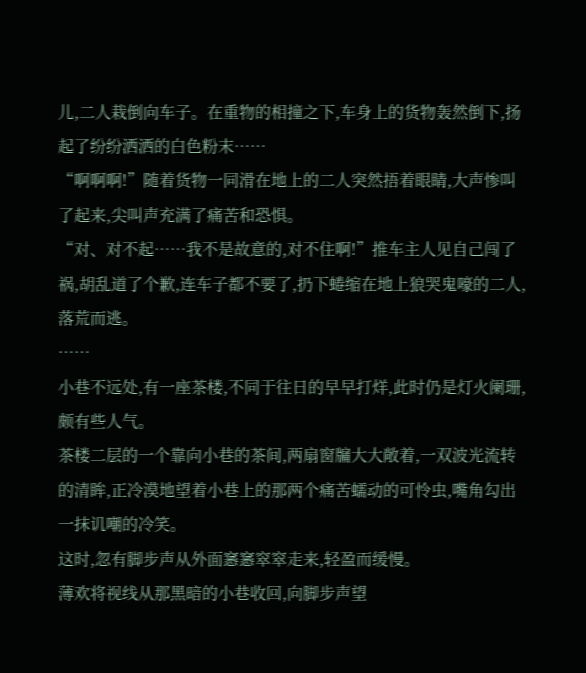儿,二人栽倒向车子。在重物的相撞之下,车身上的货物轰然倒下,扬起了纷纷洒洒的白色粉末……
“啊啊啊!”随着货物一同滑在地上的二人突然捂着眼睛,大声惨叫了起来,尖叫声充满了痛苦和恐惧。
“对、对不起……我不是故意的,对不住啊!”推车主人见自己闯了祸,胡乱道了个歉,连车子都不要了,扔下蜷缩在地上狼哭鬼嚎的二人,落荒而逃。
……
小巷不远处,有一座茶楼,不同于往日的早早打烊,此时仍是灯火阑珊,颇有些人气。
茶楼二层的一个靠向小巷的茶间,两扇窗牖大大敞着,一双波光流转的清眸,正冷漠地望着小巷上的那两个痛苦蠕动的可怜虫,嘴角勾出一抹讥嘲的冷笑。
这时,忽有脚步声从外面窸窸窣窣走来,轻盈而缓慢。
薄欢将视线从那黑暗的小巷收回,向脚步声望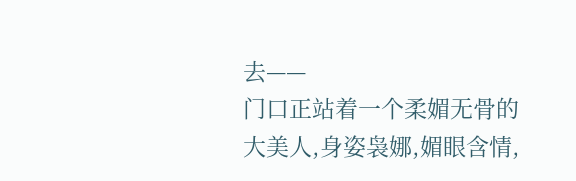去——
门口正站着一个柔媚无骨的大美人,身姿袅娜,媚眼含情,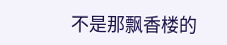不是那飘香楼的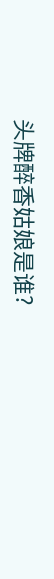头牌醉香姑娘是谁?